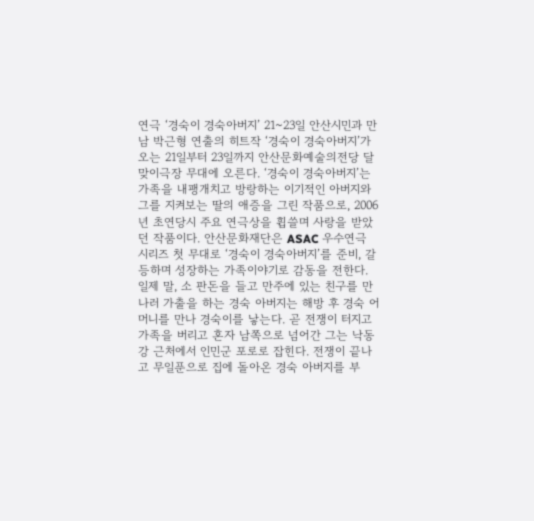연극 ‘경숙이 경숙아버지’ 21~23일 안산시민과 만남 박근형 연출의 히트작 ‘경숙이 경숙아버지’가 오는 21일부터 23일까지 안산문화예술의전당 달맞이극장 무대에 오른다. ‘경숙이 경숙아버지’는 가족을 내팽개치고 방랑하는 이기적인 아버지와 그를 지켜보는 딸의 애증을 그린 작품으로, 2006년 초연당시 주요 연극상을 휩쓸며 사랑을 받았던 작품이다. 안산문화재단은 ASAC 우수연극 시리즈 첫 무대로 ‘경숙이 경숙아버지’를 준비, 갈등하며 성장하는 가족이야기로 감동을 전한다. 일제 말, 소 판돈을 들고 만주에 있는 친구를 만나러 가출을 하는 경숙 아버지는 해방 후 경숙 어머니를 만나 경숙이를 낳는다. 곧 전쟁이 터지고 가족을 버리고 혼자 남쪽으로 넘어간 그는 낙동강 근처에서 인민군 포로로 잡힌다. 전쟁이 끝나고 무일푼으로 집에 돌아온 경숙 아버지를 부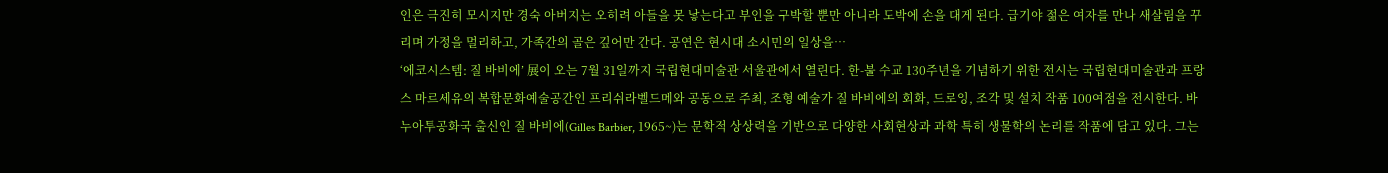인은 극진히 모시지만 경숙 아버지는 오히려 아들을 못 낳는다고 부인을 구박할 뿐만 아니라 도박에 손을 대게 된다. 급기야 젊은 여자를 만나 새살림을 꾸리며 가정을 멀리하고, 가족간의 골은 깊어만 간다. 공연은 현시대 소시민의 일상을…
‘에코시스템: 질 바비에’ 展이 오는 7월 31일까지 국립현대미술관 서울관에서 열린다. 한-불 수교 130주년을 기념하기 위한 전시는 국립현대미술관과 프랑스 마르세유의 복합문화예술공간인 프리쉬라벨드메와 공동으로 주최, 조형 예술가 질 바비에의 회화, 드로잉, 조각 및 설치 작품 100여점을 전시한다. 바누아투공화국 출신인 질 바비에(Gilles Barbier, 1965~)는 문학적 상상력을 기반으로 다양한 사회현상과 과학 특히 생물학의 논리를 작품에 담고 있다. 그는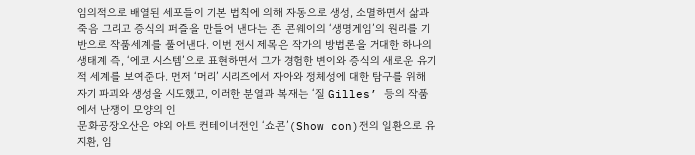임의적으로 배열된 세포들이 기본 법칙에 의해 자동으로 생성, 소멸하면서 삶과 죽음 그리고 증식의 퍼즐을 만들어 낸다는 존 콘웨이의 ‘생명게임’의 원리를 기반으로 작품세계를 풀어낸다. 이번 전시 제목은 작가의 방법론을 거대한 하나의 생태계 즉, ‘에코 시스템’으로 표현하면서 그가 경험한 변이와 증식의 새로운 유기적 세계를 보여준다. 먼저 ‘머리’ 시리즈에서 자아와 정체성에 대한 탐구를 위해 자기 파괴와 생성을 시도했고, 이러한 분열과 복재는 ‘질 Gilles’ 등의 작품에서 난쟁이 모양의 인
문화공장오산은 야외 아트 컨테이너전인 ‘쇼콘’(Show con)전의 일환으로 유지환, 임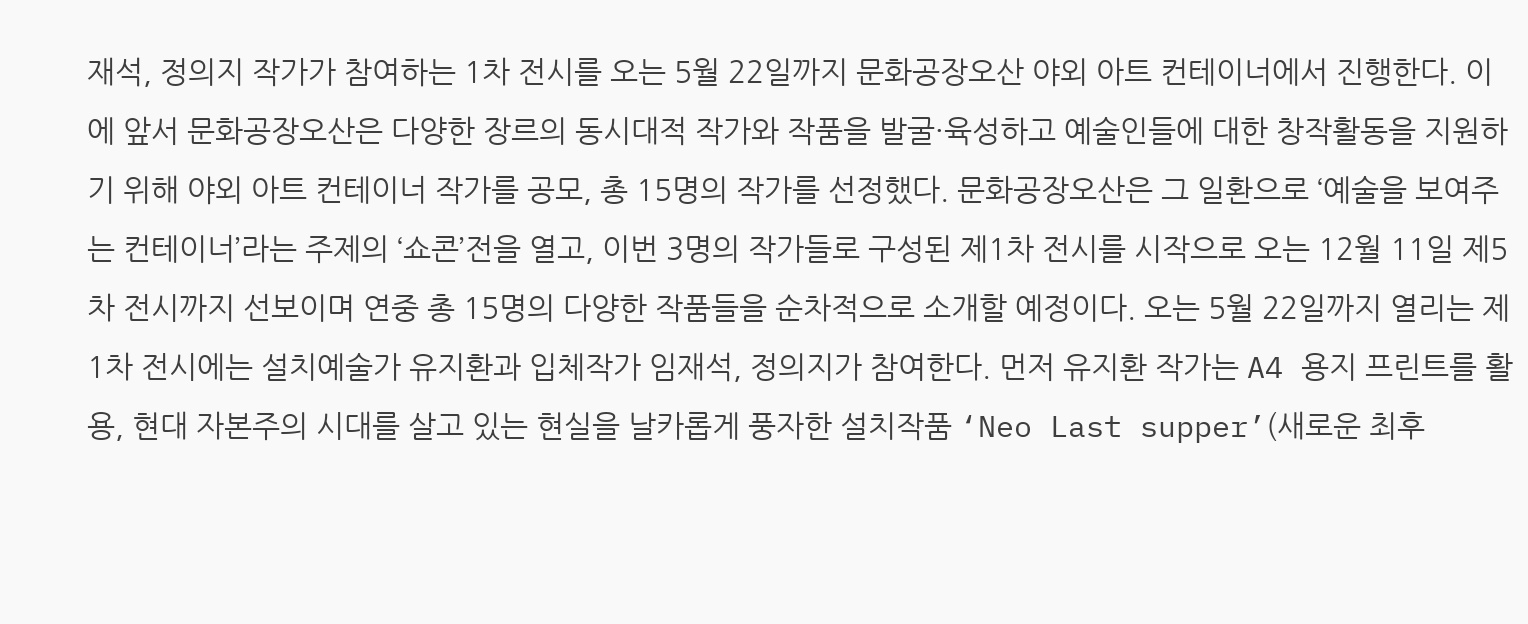재석, 정의지 작가가 참여하는 1차 전시를 오는 5월 22일까지 문화공장오산 야외 아트 컨테이너에서 진행한다. 이에 앞서 문화공장오산은 다양한 장르의 동시대적 작가와 작품을 발굴·육성하고 예술인들에 대한 창작활동을 지원하기 위해 야외 아트 컨테이너 작가를 공모, 총 15명의 작가를 선정했다. 문화공장오산은 그 일환으로 ‘예술을 보여주는 컨테이너’라는 주제의 ‘쇼콘’전을 열고, 이번 3명의 작가들로 구성된 제1차 전시를 시작으로 오는 12월 11일 제5차 전시까지 선보이며 연중 총 15명의 다양한 작품들을 순차적으로 소개할 예정이다. 오는 5월 22일까지 열리는 제1차 전시에는 설치예술가 유지환과 입체작가 임재석, 정의지가 참여한다. 먼저 유지환 작가는 A4 용지 프린트를 활용, 현대 자본주의 시대를 살고 있는 현실을 날카롭게 풍자한 설치작품 ‘Neo Last supper’(새로운 최후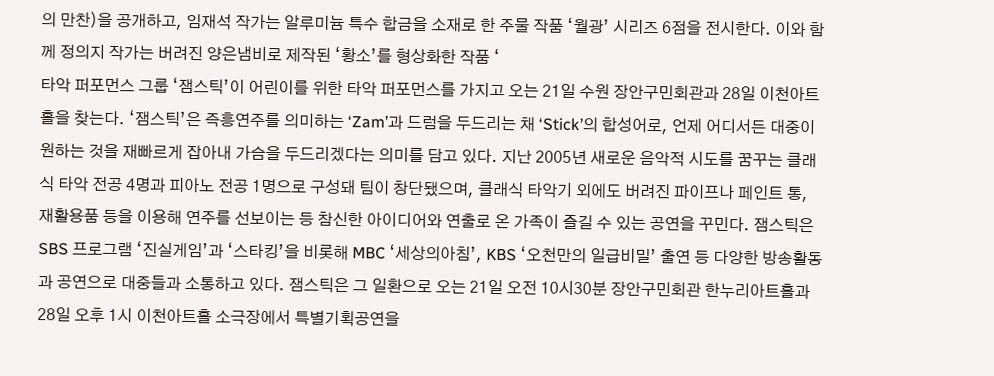의 만찬)을 공개하고, 임재석 작가는 알루미늄 특수 합금을 소재로 한 주물 작품 ‘월광’ 시리즈 6점을 전시한다. 이와 함께 정의지 작가는 버려진 양은냄비로 제작된 ‘황소’를 형상화한 작품 ‘
타악 퍼포먼스 그룹 ‘잼스틱’이 어린이를 위한 타악 퍼포먼스를 가지고 오는 21일 수원 장안구민회관과 28일 이천아트홀을 찾는다. ‘잼스틱’은 즉흥연주를 의미하는 ‘Zam’과 드럼을 두드리는 채 ‘Stick’의 합성어로, 언제 어디서든 대중이 원하는 것을 재빠르게 잡아내 가슴을 두드리겠다는 의미를 담고 있다. 지난 2005년 새로운 음악적 시도를 꿈꾸는 클래식 타악 전공 4명과 피아노 전공 1명으로 구성돼 팀이 창단됐으며, 클래식 타악기 외에도 버려진 파이프나 페인트 통, 재활용품 등을 이용해 연주를 선보이는 등 참신한 아이디어와 연출로 온 가족이 즐길 수 있는 공연을 꾸민다. 잼스틱은 SBS 프로그램 ‘진실게임’과 ‘스타킹’을 비롯해 MBC ‘세상의아침’, KBS ‘오천만의 일급비밀’ 출연 등 다양한 방송활동과 공연으로 대중들과 소통하고 있다. 잼스틱은 그 일환으로 오는 21일 오전 10시30분 장안구민회관 한누리아트홀과 28일 오후 1시 이천아트홀 소극장에서 특별기획공연을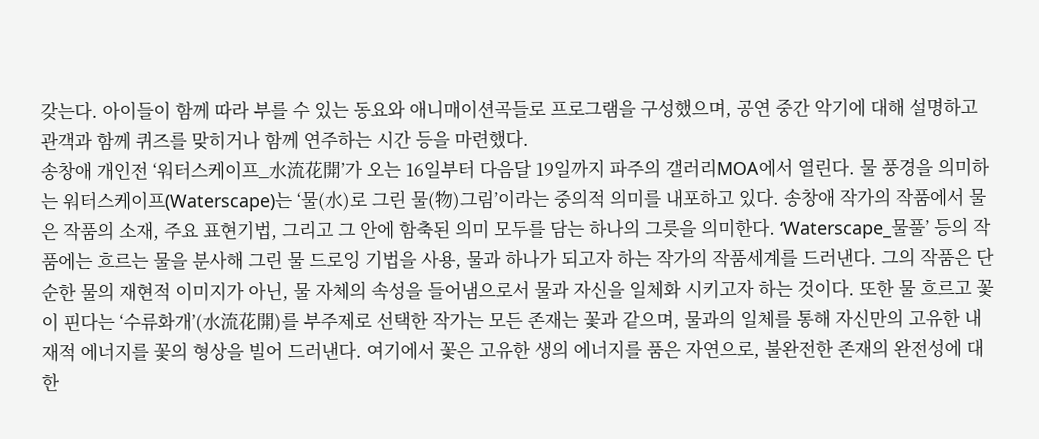갖는다. 아이들이 함께 따라 부를 수 있는 동요와 애니매이션곡들로 프로그램을 구성했으며, 공연 중간 악기에 대해 설명하고 관객과 함께 퀴즈를 맞히거나 함께 연주하는 시간 등을 마련했다.
송창애 개인전 ‘워터스케이프_水流花開’가 오는 16일부터 다음달 19일까지 파주의 갤러리MOA에서 열린다. 물 풍경을 의미하는 워터스케이프(Waterscape)는 ‘물(水)로 그린 물(物)그림’이라는 중의적 의미를 내포하고 있다. 송창애 작가의 작품에서 물은 작품의 소재, 주요 표현기법, 그리고 그 안에 함축된 의미 모두를 담는 하나의 그릇을 의미한다. ‘Waterscape_물풀’ 등의 작품에는 흐르는 물을 분사해 그린 물 드로잉 기법을 사용, 물과 하나가 되고자 하는 작가의 작품세계를 드러낸다. 그의 작품은 단순한 물의 재현적 이미지가 아닌, 물 자체의 속성을 들어냄으로서 물과 자신을 일체화 시키고자 하는 것이다. 또한 물 흐르고 꽃이 핀다는 ‘수류화개’(水流花開)를 부주제로 선택한 작가는 모든 존재는 꽃과 같으며, 물과의 일체를 통해 자신만의 고유한 내재적 에너지를 꽃의 형상을 빌어 드러낸다. 여기에서 꽃은 고유한 생의 에너지를 품은 자연으로, 불완전한 존재의 완전성에 대한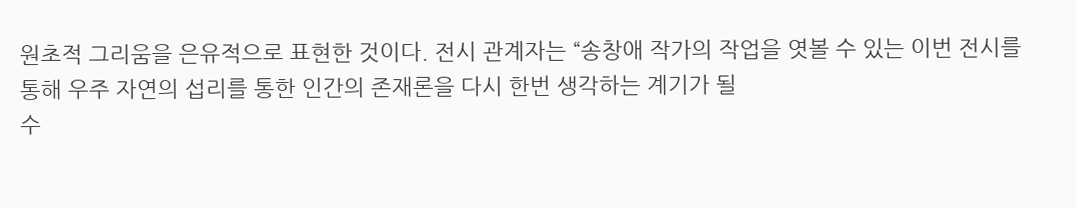원초적 그리움을 은유적으로 표현한 것이다. 전시 관계자는 “송창애 작가의 작업을 엿볼 수 있는 이번 전시를 통해 우주 자연의 섭리를 통한 인간의 존재론을 다시 한번 생각하는 계기가 될
수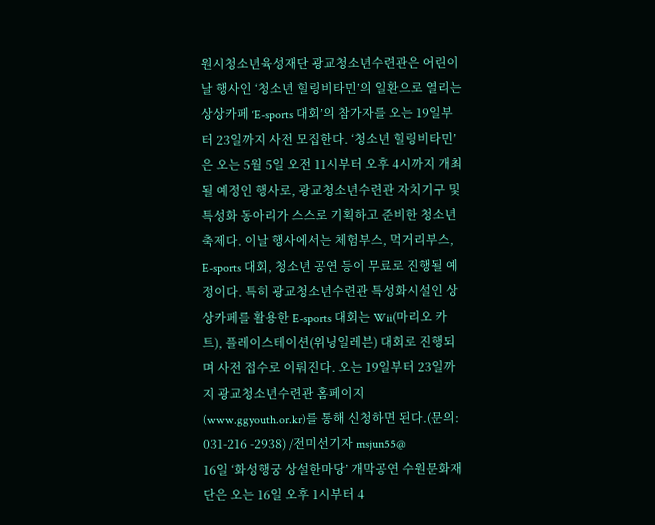원시청소년육성재단 광교청소년수련관은 어린이날 행사인 ‘청소년 힐링비타민’의 일환으로 열리는 상상카페 ‘E-sports 대회’의 참가자를 오는 19일부터 23일까지 사전 모집한다. ‘청소년 힐링비타민’은 오는 5월 5일 오전 11시부터 오후 4시까지 개최될 예정인 행사로, 광교청소년수련관 자치기구 및 특성화 동아리가 스스로 기획하고 준비한 청소년 축제다. 이날 행사에서는 체험부스, 먹거리부스, E-sports 대회, 청소년 공연 등이 무료로 진행될 예정이다. 특히 광교청소년수련관 특성화시설인 상상카페를 활용한 E-sports 대회는 Wii(마리오 카트), 플레이스테이션(위닝일레븐) 대회로 진행되며 사전 접수로 이뤄진다. 오는 19일부터 23일까지 광교청소년수련관 홈페이지(www.ggyouth.or.kr)를 통해 신청하면 된다.(문의: 031-216 -2938) /전미선기자 msjun55@
16일 ‘화성행궁 상설한마당’ 개막공연 수원문화재단은 오는 16일 오후 1시부터 4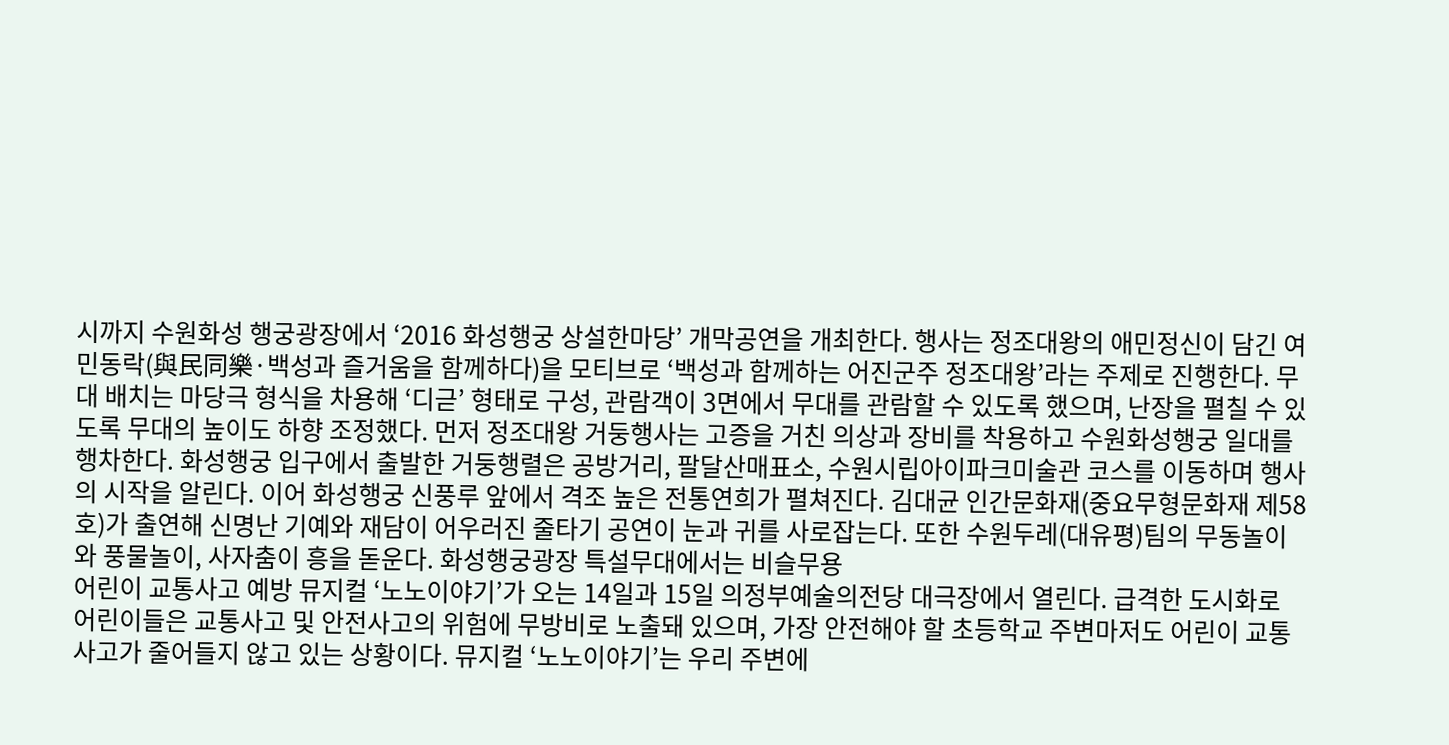시까지 수원화성 행궁광장에서 ‘2016 화성행궁 상설한마당’ 개막공연을 개최한다. 행사는 정조대왕의 애민정신이 담긴 여민동락(與民同樂·백성과 즐거움을 함께하다)을 모티브로 ‘백성과 함께하는 어진군주 정조대왕’라는 주제로 진행한다. 무대 배치는 마당극 형식을 차용해 ‘디귿’ 형태로 구성, 관람객이 3면에서 무대를 관람할 수 있도록 했으며, 난장을 펼칠 수 있도록 무대의 높이도 하향 조정했다. 먼저 정조대왕 거둥행사는 고증을 거친 의상과 장비를 착용하고 수원화성행궁 일대를 행차한다. 화성행궁 입구에서 출발한 거둥행렬은 공방거리, 팔달산매표소, 수원시립아이파크미술관 코스를 이동하며 행사의 시작을 알린다. 이어 화성행궁 신풍루 앞에서 격조 높은 전통연희가 펼쳐진다. 김대균 인간문화재(중요무형문화재 제58호)가 출연해 신명난 기예와 재담이 어우러진 줄타기 공연이 눈과 귀를 사로잡는다. 또한 수원두레(대유평)팀의 무동놀이와 풍물놀이, 사자춤이 흥을 돋운다. 화성행궁광장 특설무대에서는 비슬무용
어린이 교통사고 예방 뮤지컬 ‘노노이야기’가 오는 14일과 15일 의정부예술의전당 대극장에서 열린다. 급격한 도시화로 어린이들은 교통사고 및 안전사고의 위험에 무방비로 노출돼 있으며, 가장 안전해야 할 초등학교 주변마저도 어린이 교통사고가 줄어들지 않고 있는 상황이다. 뮤지컬 ‘노노이야기’는 우리 주변에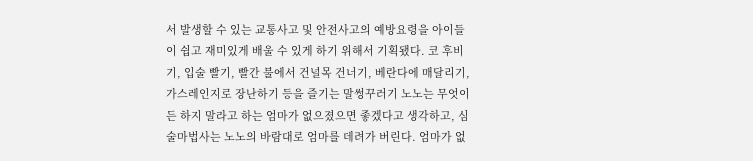서 발생할 수 있는 교통사고 및 안전사고의 예방요령을 아이들이 쉽고 재미있게 배울 수 있게 하기 위해서 기획됐다. 코 후비기, 입술 빨기, 빨간 불에서 건널목 건너기, 베란다에 매달리기, 가스레인지로 장난하기 등을 즐기는 말썽꾸러기 노노는 무엇이든 하지 말라고 하는 엄마가 없으졌으면 좋겠다고 생각하고, 심술마법사는 노노의 바람대로 엄마를 데려가 버린다. 엄마가 없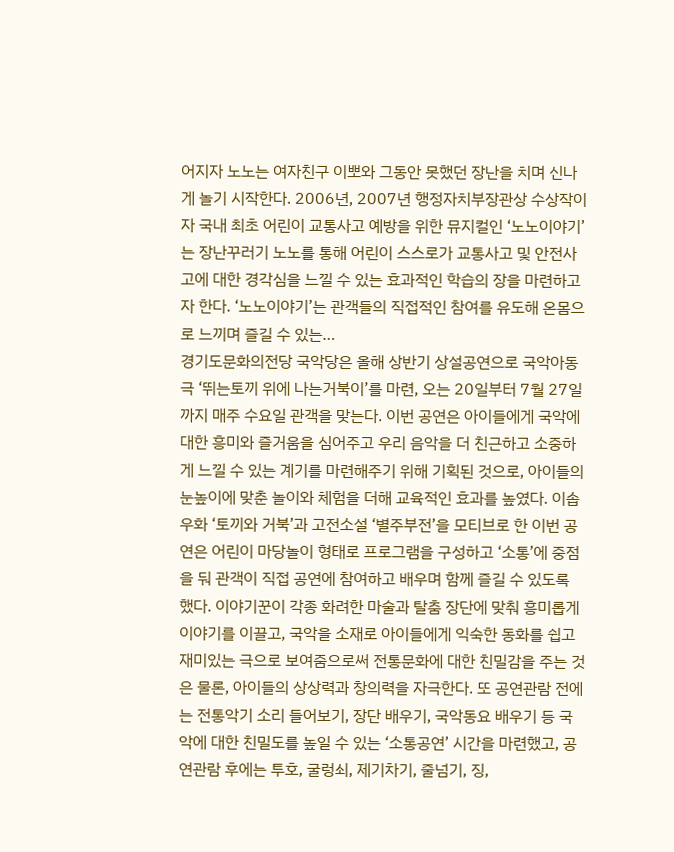어지자 노노는 여자친구 이뽀와 그동안 못했던 장난을 치며 신나게 놀기 시작한다. 2006년, 2007년 행정자치부장관상 수상작이자 국내 최초 어린이 교통사고 예방을 위한 뮤지컬인 ‘노노이야기’는 장난꾸러기 노노를 통해 어린이 스스로가 교통사고 및 안전사고에 대한 경각심을 느낄 수 있는 효과적인 학습의 장을 마련하고자 한다. ‘노노이야기’는 관객들의 직접적인 참여를 유도해 온몸으로 느끼며 즐길 수 있는…
경기도문화의전당 국악당은 올해 상반기 상설공연으로 국악아동극 ‘뛰는토끼 위에 나는거북이’를 마련, 오는 20일부터 7월 27일까지 매주 수요일 관객을 맞는다. 이번 공연은 아이들에게 국악에 대한 흥미와 즐거움을 심어주고 우리 음악을 더 친근하고 소중하게 느낄 수 있는 계기를 마련해주기 위해 기획된 것으로, 아이들의 눈높이에 맞춘 놀이와 체험을 더해 교육적인 효과를 높였다. 이솝우화 ‘토끼와 거북’과 고전소설 ‘별주부전’을 모티브로 한 이번 공연은 어린이 마당놀이 형태로 프로그램을 구성하고 ‘소통’에 중점을 둬 관객이 직접 공연에 참여하고 배우며 함께 즐길 수 있도록 했다. 이야기꾼이 각종 화려한 마술과 탈춤 장단에 맞춰 흥미롭게 이야기를 이끌고, 국악을 소재로 아이들에게 익숙한 동화를 쉽고 재미있는 극으로 보여줌으로써 전통문화에 대한 친밀감을 주는 것은 물론, 아이들의 상상력과 창의력을 자극한다. 또 공연관람 전에는 전통악기 소리 들어보기, 장단 배우기, 국악동요 배우기 등 국악에 대한 친밀도를 높일 수 있는 ‘소통공연’ 시간을 마련했고, 공연관람 후에는 투호, 굴렁쇠, 제기차기, 줄넘기, 징,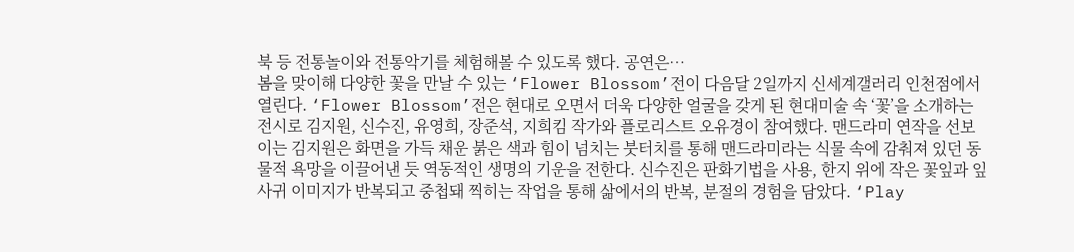북 등 전통놀이와 전통악기를 체험해볼 수 있도록 했다. 공연은…
봄을 맞이해 다양한 꽃을 만날 수 있는 ‘Flower Blossom’전이 다음달 2일까지 신세계갤러리 인천점에서 열린다. ‘Flower Blossom’전은 현대로 오면서 더욱 다양한 얼굴을 갖게 된 현대미술 속 ‘꽃’을 소개하는 전시로 김지원, 신수진, 유영희, 장준석, 지희킴 작가와 플로리스트 오유경이 참여했다. 맨드라미 연작을 선보이는 김지원은 화면을 가득 채운 붉은 색과 힘이 넘치는 붓터치를 통해 맨드라미라는 식물 속에 감춰져 있던 동물적 욕망을 이끌어낸 듯 역동적인 생명의 기운을 전한다. 신수진은 판화기법을 사용, 한지 위에 작은 꽃잎과 잎사귀 이미지가 반복되고 중첩돼 찍히는 작업을 통해 삶에서의 반복, 분절의 경험을 담았다. ‘Play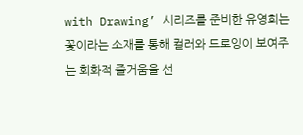with Drawing’ 시리즈를 준비한 유영희는 꽃이라는 소재를 통해 컬러와 드로잉이 보여주는 회화적 즐거움을 선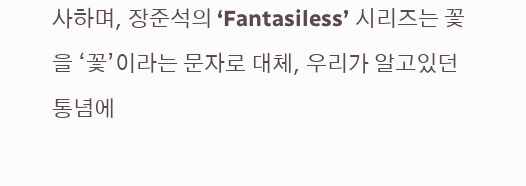사하며, 장준석의 ‘Fantasiless’ 시리즈는 꽃을 ‘꽃’이라는 문자로 대체, 우리가 알고있던 통념에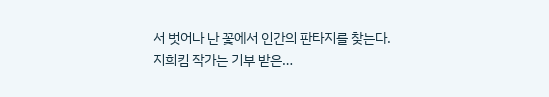서 벗어나 난 꽃에서 인간의 판타지를 찾는다. 지희킴 작가는 기부 받은…